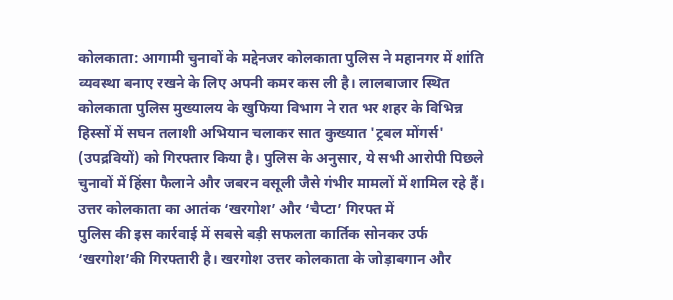कोलकाता: आगामी चुनावों के मद्देनजर कोलकाता पुलिस ने महानगर में शांति व्यवस्था बनाए रखने के लिए अपनी कमर कस ली है। लालबाजार स्थित कोलकाता पुलिस मुख्यालय के खुफिया विभाग ने रात भर शहर के विभिन्न हिस्सों में सघन तलाशी अभियान चलाकर सात कुख्यात 'ट्रबल मोंगर्स' (उपद्रवियों) को गिरफ्तार किया है। पुलिस के अनुसार, ये सभी आरोपी पिछले चुनावों में हिंसा फैलाने और जबरन वसूली जैसे गंभीर मामलों में शामिल रहे हैं।
उत्तर कोलकाता का आतंक ‘खरगोश’ और ‘चैप्टा’ गिरफ्त में
पुलिस की इस कार्रवाई में सबसे बड़ी सफलता कार्तिक सोनकर उर्फ ‘खरगोश’की गिरफ्तारी है। खरगोश उत्तर कोलकाता के जोड़ाबगान और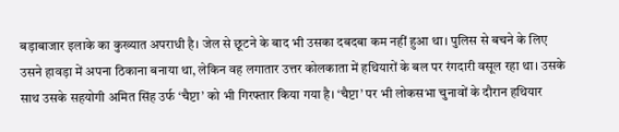बड़ाबाजार इलाके का कुख्यात अपराधी है। जेल से छूटने के बाद भी उसका दबदबा कम नहीं हुआ था। पुलिस से बचने के लिए उसने हावड़ा में अपना ठिकाना बनाया था, लेकिन वह लगातार उत्तर कोलकाता में हथियारों के बल पर रंगदारी वसूल रहा था। उसके साथ उसके सहयोगी अमित सिंह उर्फ ‘चैप्टा’ को भी गिरफ्तार किया गया है। ‘चैप्टा’ पर भी लोकसभा चुनावों के दौरान हथियार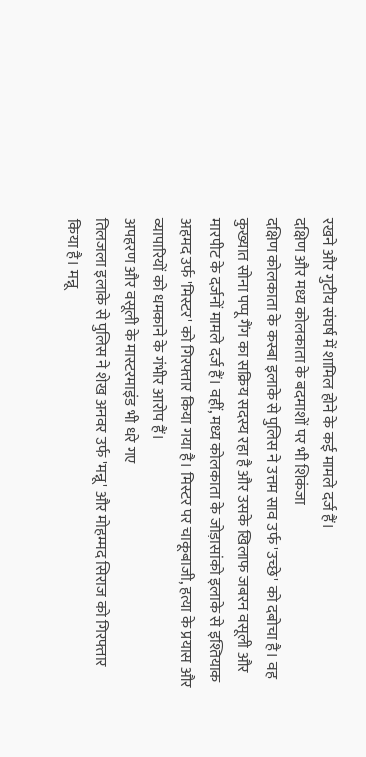रखने और गुटीय संघर्ष में शामिल होने के कई मामले दर्ज हैं।
दक्षिण और मध्य कोलकाता के बदमाशों पर भी शिकंजा
दक्षिण कोलकाता के कस्बा इलाके से पुलिस ने उत्तम साव उर्फ 'उच्छे' को दबोचा है। वह कुख्यात सोना पप्पू गैंग का सक्रिय सदस्य रहा है और उसके खिलाफ जबरन वसूली और मारपीट के दर्जनों मामले दर्ज हैं। वहीं, मध्य कोलकाता के जोड़ासांको इलाके से इश्तियाक अहमद उर्फ 'मिस्टर' को गिरफ्तार किया गया है। मिस्टर पर चाकूबाजी, हत्या के प्रयास और व्यापारियों को धमकाने के गंभीर आरोप हैं।
अपहरण और वसूली के मास्टरमाइंड भी धरे गए
तिलजला इलाके से पुलिस ने शेख अनवर उर्फ 'मन्नू' और मोहम्मद सिराज को गिरफ्तार किया है। मन्नू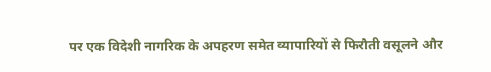पर एक विदेशी नागरिक के अपहरण समेत व्यापारियों से फिरौती वसूलने और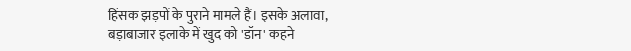हिंसक झड़पों के पुराने मामले हैं। इसके अलावा, बड़ाबाजार इलाके में खुद को 'डॉन' कहने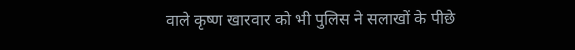वाले कृष्ण खारवार को भी पुलिस ने सलाखों के पीछे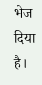भेज दिया है।